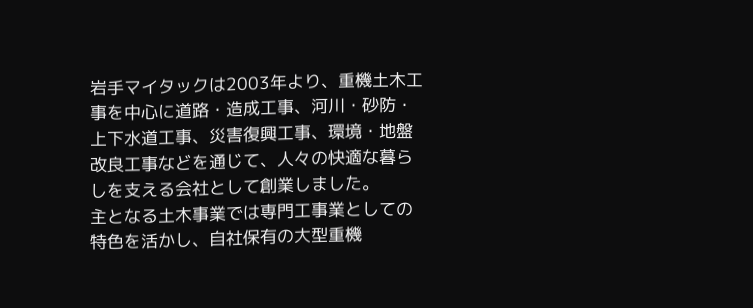岩手マイタックは2003年より、重機土木工事を中心に道路・造成工事、河川・砂防・上下水道工事、災害復興工事、環境・地盤改良工事などを通じて、人々の快適な暮らしを支える会社として創業しました。
主となる土木事業では専門工事業としての特色を活かし、自社保有の大型重機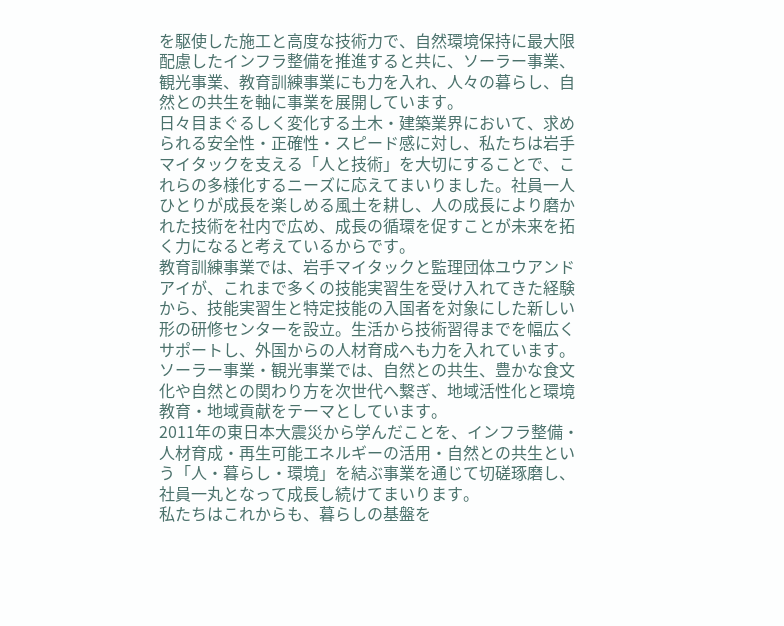を駆使した施工と高度な技術力で、自然環境保持に最大限配慮したインフラ整備を推進すると共に、ソーラー事業、観光事業、教育訓練事業にも力を入れ、人々の暮らし、自然との共生を軸に事業を展開しています。
日々目まぐるしく変化する土木・建築業界において、求められる安全性・正確性・スピード感に対し、私たちは岩手マイタックを支える「人と技術」を大切にすることで、これらの多様化するニーズに応えてまいりました。社員一人ひとりが成長を楽しめる風土を耕し、人の成長により磨かれた技術を社内で広め、成長の循環を促すことが未来を拓く力になると考えているからです。
教育訓練事業では、岩手マイタックと監理団体ユウアンドアイが、これまで多くの技能実習生を受け入れてきた経験から、技能実習生と特定技能の入国者を対象にした新しい形の研修センターを設立。生活から技術習得までを幅広くサポートし、外国からの人材育成へも力を入れています。
ソーラー事業・観光事業では、自然との共生、豊かな食文化や自然との関わり方を次世代へ繋ぎ、地域活性化と環境教育・地域貢献をテーマとしています。
2011年の東日本大震災から学んだことを、インフラ整備・人材育成・再生可能エネルギーの活用・自然との共生という「人・暮らし・環境」を結ぶ事業を通じて切磋琢磨し、社員一丸となって成長し続けてまいります。
私たちはこれからも、暮らしの基盤を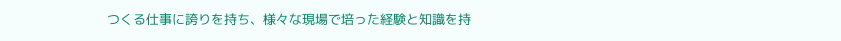つくる仕事に誇りを持ち、様々な現場で培った経験と知識を持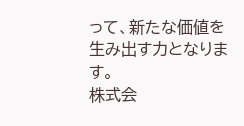って、新たな価値を生み出す力となります。
株式会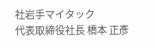社岩手マイタック
代表取締役社長 橋本 正彥